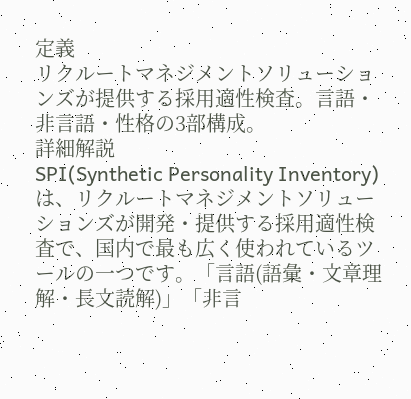定義
リクルートマネジメントソリューションズが提供する採用適性検査。言語・非言語・性格の3部構成。
詳細解説
SPI(Synthetic Personality Inventory)は、リクルートマネジメントソリューションズが開発・提供する採用適性検査で、国内で最も広く使われているツールの一つです。「言語(語彙・文章理解・長文読解)」「非言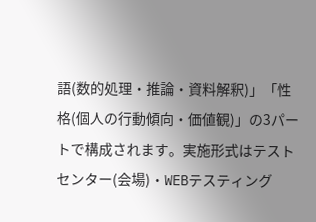語(数的処理・推論・資料解釈)」「性格(個人の行動傾向・価値観)」の3パートで構成されます。実施形式はテストセンター(会場)・WEBテスティング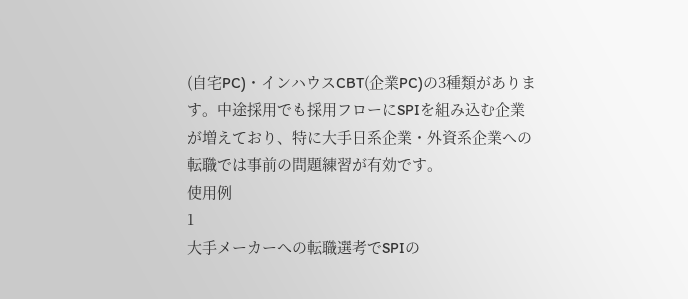(自宅PC)・インハウスCBT(企業PC)の3種類があります。中途採用でも採用フローにSPIを組み込む企業が増えており、特に大手日系企業・外資系企業への転職では事前の問題練習が有効です。
使用例
1
大手メーカーへの転職選考でSPIの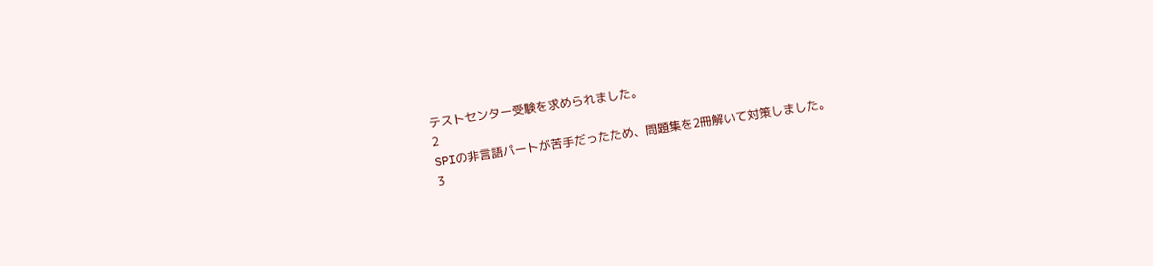テストセンター受験を求められました。
2
SPIの非言語パートが苦手だったため、問題集を2冊解いて対策しました。
3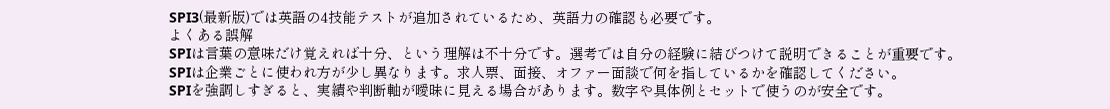SPI3(最新版)では英語の4技能テストが追加されているため、英語力の確認も必要です。
よくある誤解
SPIは言葉の意味だけ覚えれば十分、という理解は不十分です。選考では自分の経験に結びつけて説明できることが重要です。
SPIは企業ごとに使われ方が少し異なります。求人票、面接、オファー面談で何を指しているかを確認してください。
SPIを強調しすぎると、実績や判断軸が曖昧に見える場合があります。数字や具体例とセットで使うのが安全です。